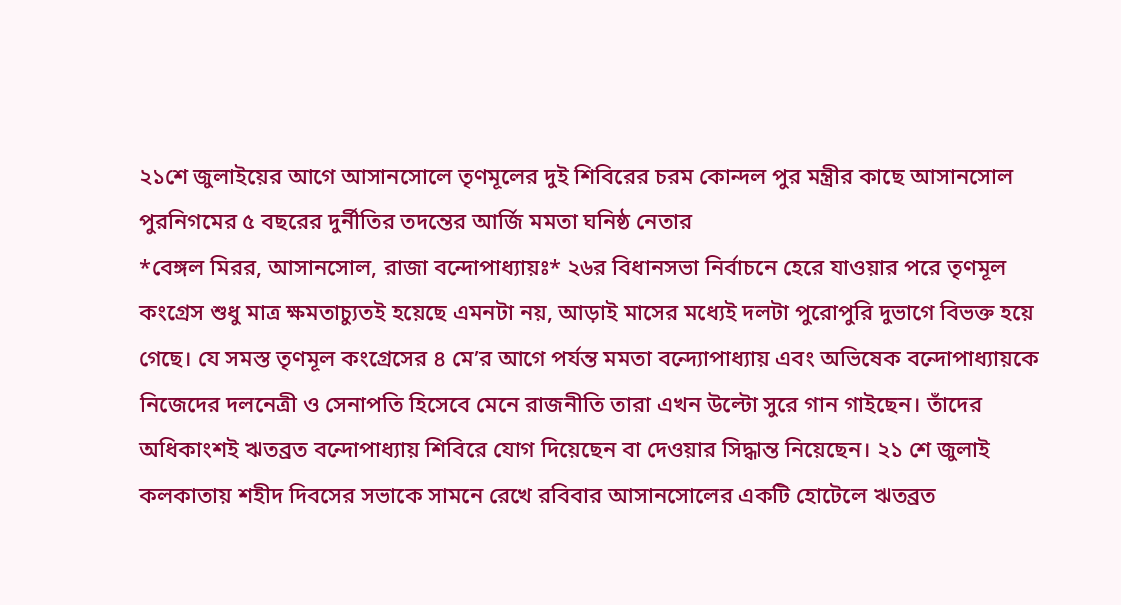২১শে জুলাইয়ের আগে আসানসোলে তৃণমূলের দুই শিবিরের চরম কোন্দল পুর মন্ত্রীর কাছে আসানসোল পুরনিগমের ৫ বছরের দুর্নীতির তদন্তের আর্জি মমতা ঘনিষ্ঠ নেতার
*বেঙ্গল মিরর, আসানসোল, রাজা বন্দোপাধ্যায়ঃ* ২৬র বিধানসভা নির্বাচনে হেরে যাওয়ার পরে তৃণমূল কংগ্রেস শুধু মাত্র ক্ষমতাচ্যুতই হয়েছে এমনটা নয়, আড়াই মাসের মধ্যেই দলটা পুরোপুরি দুভাগে বিভক্ত হয়ে গেছে। যে সমস্ত তৃণমূল কংগ্রেসের ৪ মে’র আগে পর্যন্ত মমতা বন্দ্যোপাধ্যায় এবং অভিষেক বন্দোপাধ্যায়কে নিজেদের দলনেত্রী ও সেনাপতি হিসেবে মেনে রাজনীতি তারা এখন উল্টো সুরে গান গাইছেন। তাঁদের অধিকাংশই ঋতব্রত বন্দোপাধ্যায় শিবিরে যোগ দিয়েছেন বা দেওয়ার সিদ্ধান্ত নিয়েছেন। ২১ শে জুলাই কলকাতায় শহীদ দিবসের সভাকে সামনে রেখে রবিবার আসানসোলের একটি হোটেলে ঋতব্রত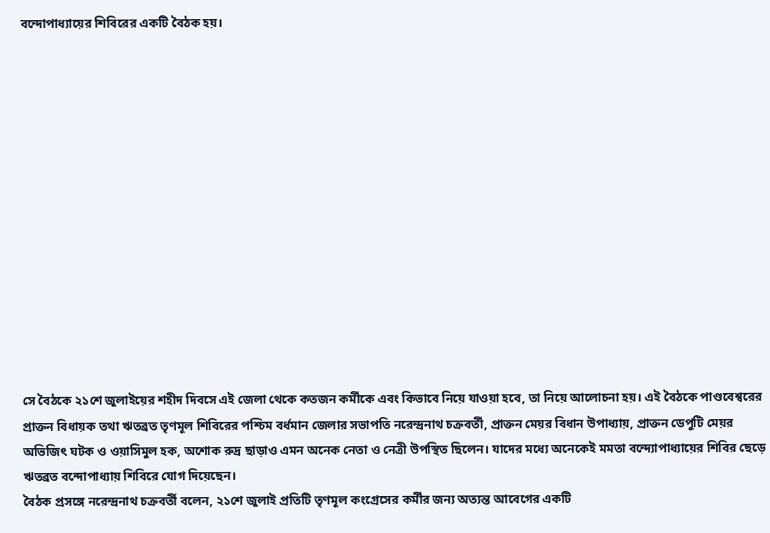বন্দোপাধ্যায়ের শিবিরের একটি বৈঠক হয়।














সে বৈঠকে ২১শে জুলাইয়ের শহীদ দিবসে এই জেলা থেকে কতজন কর্মীকে এবং কিভাবে নিয়ে যাওয়া হবে, তা নিয়ে আলোচনা হয়। এই বৈঠকে পাণ্ডবেশ্বরের প্রাক্তন বিধায়ক তথা ঋতব্রত তৃণমূল শিবিরের পশ্চিম বর্ধমান জেলার সভাপতি নরেন্দ্রনাথ চক্রবর্তী, প্রাক্তন মেয়র বিধান উপাধ্যায়, প্রাক্তন ডেপুটি মেয়র অভিজিৎ ঘটক ও ওয়াসিমুল হক, অশোক রুদ্র ছাড়াও এমন অনেক নেতা ও নেত্রী উপস্থিত ছিলেন। যাদের মধ্যে অনেকেই মমতা বন্দ্যোপাধ্যায়ের শিবির ছেড়ে ঋতব্রত বন্দোপাধ্যায় শিবিরে যোগ দিয়েছেন।
বৈঠক প্রসঙ্গে নরেন্দ্রনাথ চক্রবর্তী বলেন, ২১শে জুলাই প্রতিটি তৃণমূল কংগ্রেসের কর্মীর জন্য অত্যন্ত আবেগের একটি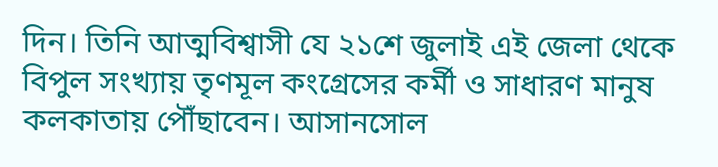দিন। তিনি আত্মবিশ্বাসী যে ২১শে জুলাই এই জেলা থেকে বিপুল সংখ্যায় তৃণমূল কংগ্রেসের কর্মী ও সাধারণ মানুষ কলকাতায় পৌঁছাবেন। আসানসোল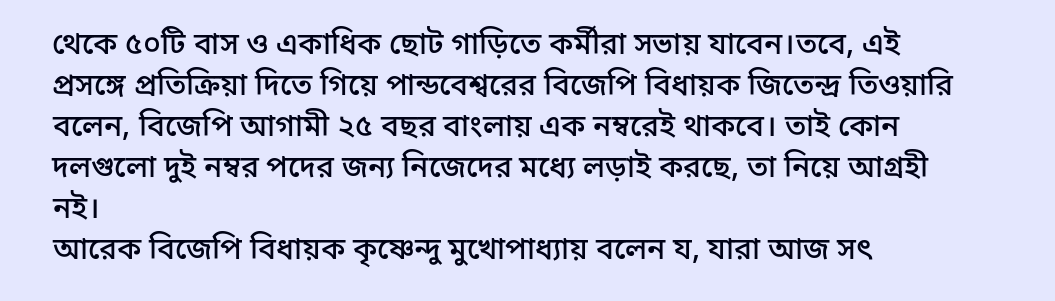থেকে ৫০টি বাস ও একাধিক ছোট গাড়িতে কর্মীরা সভায় যাবেন।তবে, এই প্রসঙ্গে প্রতিক্রিয়া দিতে গিয়ে পান্ডবেশ্বরের বিজেপি বিধায়ক জিতেন্দ্র তিওয়ারি বলেন, বিজেপি আগামী ২৫ বছর বাংলায় এক নম্বরেই থাকবে। তাই কোন দলগুলো দুই নম্বর পদের জন্য নিজেদের মধ্যে লড়াই করছে, তা নিয়ে আগ্রহী নই।
আরেক বিজেপি বিধায়ক কৃষ্ণেন্দু মুখোপাধ্যায় বলেন য, যারা আজ সৎ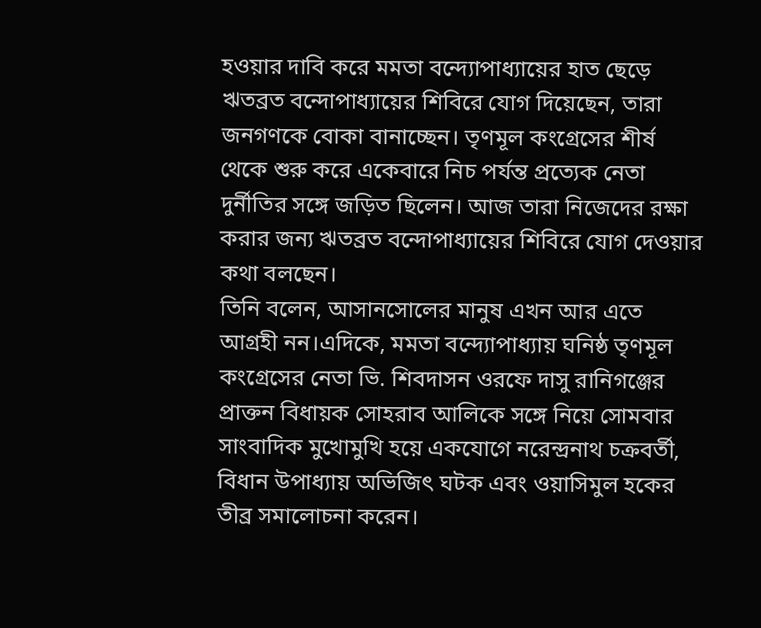হওয়ার দাবি করে মমতা বন্দ্যোপাধ্যায়ের হাত ছেড়ে ঋতব্রত বন্দোপাধ্যায়ের শিবিরে যোগ দিয়েছেন, তারা জনগণকে বোকা বানাচ্ছেন। তৃণমূল কংগ্রেসের শীর্ষ থেকে শুরু করে একেবারে নিচ পর্যন্ত প্রত্যেক নেতা দুর্নীতির সঙ্গে জড়িত ছিলেন। আজ তারা নিজেদের রক্ষা করার জন্য ঋতব্রত বন্দোপাধ্যায়ের শিবিরে যোগ দেওয়ার কথা বলছেন।
তিনি বলেন, আসানসোলের মানুষ এখন আর এতে আগ্রহী নন।এদিকে, মমতা বন্দ্যোপাধ্যায় ঘনিষ্ঠ তৃণমূল কংগ্রেসের নেতা ভি. শিবদাসন ওরফে দাসু রানিগঞ্জের প্রাক্তন বিধায়ক সোহরাব আলিকে সঙ্গে নিয়ে সোমবার সাংবাদিক মুখোমুখি হয়ে একযোগে নরেন্দ্রনাথ চক্রবর্তী, বিধান উপাধ্যায় অভিজিৎ ঘটক এবং ওয়াসিমুল হকের তীব্র সমালোচনা করেন।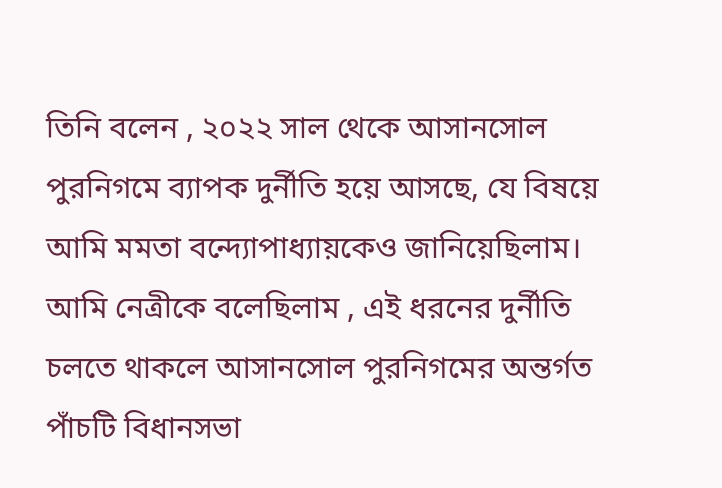তিনি বলেন , ২০২২ সাল থেকে আসানসোল পুরনিগমে ব্যাপক দুর্নীতি হয়ে আসছে, যে বিষয়ে আমি মমতা বন্দ্যোপাধ্যায়কেও জানিয়েছিলাম।
আমি নেত্রীকে বলেছিলাম , এই ধরনের দুর্নীতি চলতে থাকলে আসানসোল পুরনিগমের অন্তর্গত পাঁচটি বিধানসভা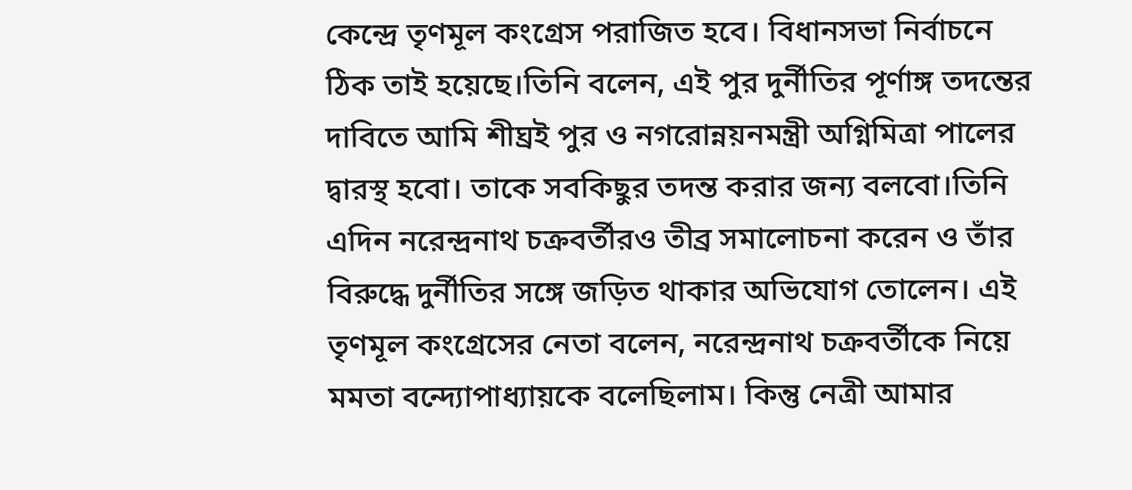কেন্দ্রে তৃণমূল কংগ্রেস পরাজিত হবে। বিধানসভা নির্বাচনে ঠিক তাই হয়েছে।তিনি বলেন, এই পুর দুর্নীতির পূর্ণাঙ্গ তদন্তের দাবিতে আমি শীঘ্রই পুর ও নগরোন্নয়নমন্ত্রী অগ্নিমিত্রা পালের দ্বারস্থ হবো। তাকে সবকিছুর তদন্ত করার জন্য বলবো।তিনি এদিন নরেন্দ্রনাথ চক্রবর্তীরও তীব্র সমালোচনা করেন ও তাঁর বিরুদ্ধে দুর্নীতির সঙ্গে জড়িত থাকার অভিযোগ তোলেন। এই তৃণমূল কংগ্রেসের নেতা বলেন, নরেন্দ্রনাথ চক্রবর্তীকে নিয়ে মমতা বন্দ্যোপাধ্যায়কে বলেছিলাম। কিন্তু নেত্রী আমার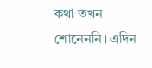কথা তখন শোনেননি। এদিন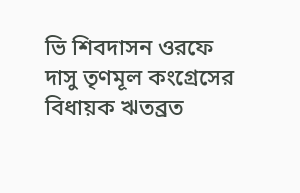ভি শিবদাসন ওরফে দাসু তৃণমূল কংগ্রেসের বিধায়ক ঋতব্রত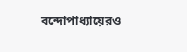বন্দোপাধ্যায়েরও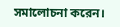সমালোচনা করেন।